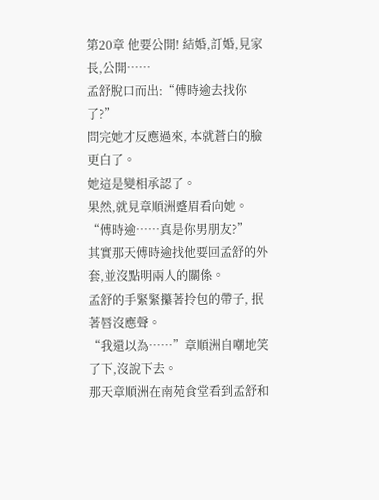第20章 他要公開! 結婚,訂婚,見家長,公開……
孟舒脫口而出:“傅時逾去找你了?”
問完她才反應過來, 本就蒼白的臉更白了。
她這是變相承認了。
果然,就見章順洲蹙眉看向她。
“傅時逾……真是你男朋友?”
其實那天傅時逾找他要回孟舒的外套,並沒點明兩人的關係。
孟舒的手緊緊攥著拎包的帶子, 抿著唇沒應聲。
“我還以為……”章順洲自嘲地笑了下,沒說下去。
那天章順洲在南苑食堂看到孟舒和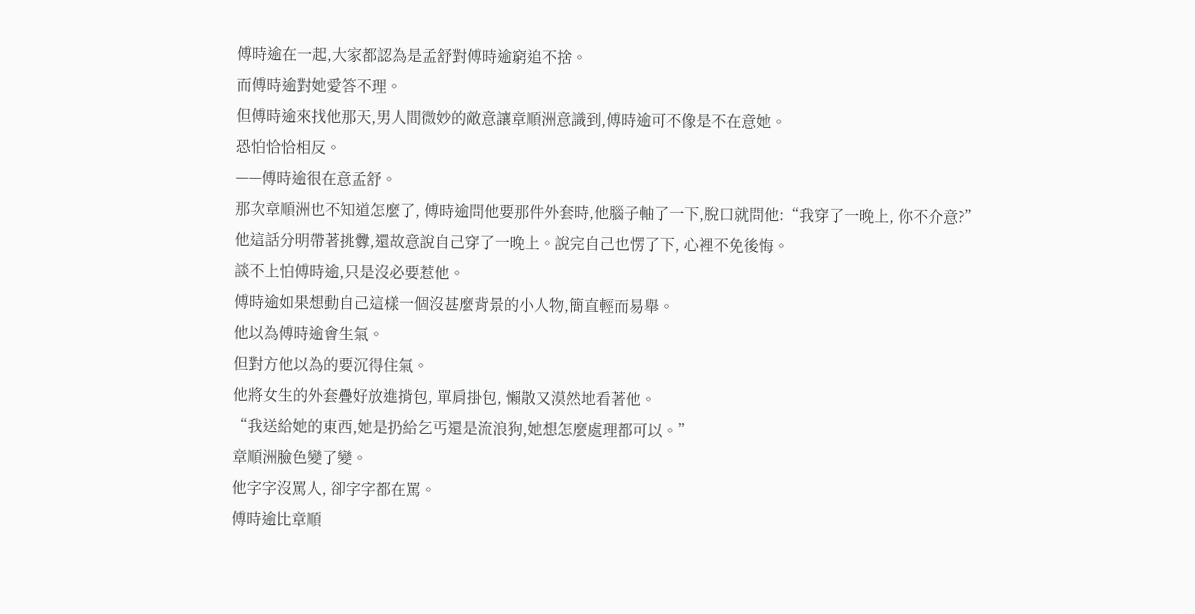傅時逾在一起,大家都認為是孟舒對傅時逾窮追不捨。
而傅時逾對她愛答不理。
但傅時逾來找他那天,男人間微妙的敵意讓章順洲意識到,傅時逾可不像是不在意她。
恐怕恰恰相反。
——傅時逾很在意孟舒。
那次章順洲也不知道怎麼了, 傅時逾問他要那件外套時,他腦子軸了一下,脫口就問他:“我穿了一晚上, 你不介意?”
他這話分明帶著挑釁,還故意說自己穿了一晚上。說完自己也愣了下, 心裡不免後悔。
談不上怕傅時逾,只是沒必要惹他。
傅時逾如果想動自己這樣一個沒甚麼背景的小人物,簡直輕而易舉。
他以為傅時逾會生氣。
但對方他以為的要沉得住氣。
他將女生的外套疊好放進揹包, 單肩掛包, 懶散又漠然地看著他。
“我送給她的東西,她是扔給乞丐還是流浪狗,她想怎麼處理都可以。”
章順洲臉色變了變。
他字字沒罵人, 卻字字都在罵。
傅時逾比章順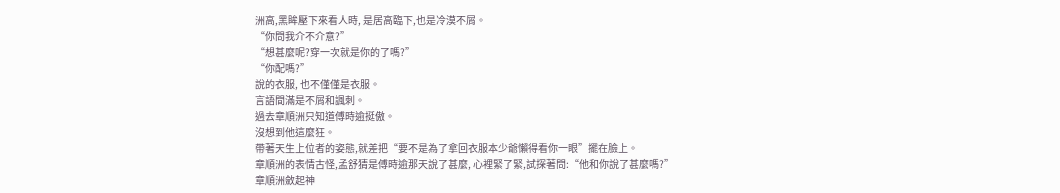洲高,黑眸壓下來看人時, 是居高臨下,也是冷漠不屑。
“你問我介不介意?”
“想甚麼呢?穿一次就是你的了嗎?”
“你配嗎?”
說的衣服, 也不僅僅是衣服。
言語間滿是不屑和諷刺。
過去章順洲只知道傅時逾挺傲。
沒想到他這麼狂。
帶著天生上位者的姿態,就差把“要不是為了拿回衣服本少爺懶得看你一眼”擺在臉上。
章順洲的表情古怪,孟舒猜是傅時逾那天說了甚麼, 心裡緊了緊,試探著問:“他和你說了甚麼嗎?”
章順洲斂起神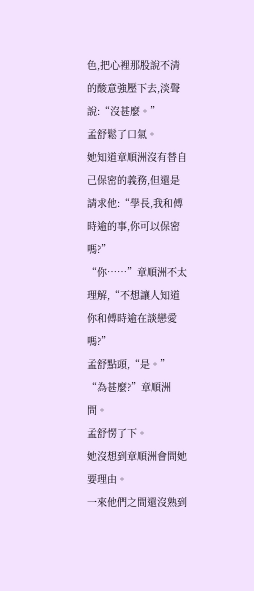色,把心裡那股說不清的酸意強壓下去,淡聲說:“沒甚麼。”
孟舒鬆了口氣。
她知道章順洲沒有替自己保密的義務,但還是請求他:“學長,我和傅時逾的事,你可以保密嗎?”
“你……”章順洲不太理解,“不想讓人知道你和傅時逾在談戀愛嗎?”
孟舒點頭,“是。”
“為甚麼?”章順洲問。
孟舒愣了下。
她沒想到章順洲會問她要理由。
一來他們之間還沒熟到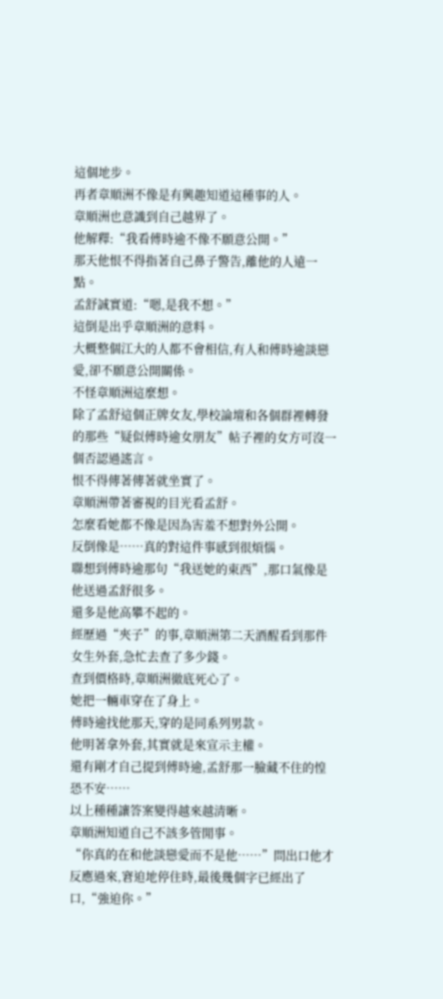這個地步。
再者章順洲不像是有興趣知道這種事的人。
章順洲也意識到自己越界了。
他解釋:“我看傅時逾不像不願意公開。”
那天他恨不得指著自己鼻子警告,離他的人遠一點。
孟舒誠實道:“嗯,是我不想。”
這倒是出乎章順洲的意料。
大概整個江大的人都不會相信,有人和傅時逾談戀愛,卻不願意公開關係。
不怪章順洲這麼想。
除了孟舒這個正牌女友,學校論壇和各個群裡轉發的那些“疑似傅時逾女朋友”帖子裡的女方可沒一個否認過謠言。
恨不得傳著傳著就坐實了。
章順洲帶著審視的目光看孟舒。
怎麼看她都不像是因為害羞不想對外公開。
反倒像是……真的對這件事感到很煩惱。
聯想到傅時逾那句“我送她的東西”,那口氣像是他送過孟舒很多。
還多是他高攀不起的。
經歷過“夾子”的事,章順洲第二天酒醒看到那件女生外套,急忙去查了多少錢。
查到價格時,章順洲徹底死心了。
她把一輛車穿在了身上。
傅時逾找他那天,穿的是同系列男款。
他明著拿外套,其實就是來宣示主權。
還有剛才自己提到傅時逾,孟舒那一臉藏不住的惶恐不安……
以上種種讓答案變得越來越清晰。
章順洲知道自己不該多管閒事。
“你真的在和他談戀愛而不是他……”問出口他才反應過來,窘迫地停住時,最後幾個字已經出了口,“強迫你。”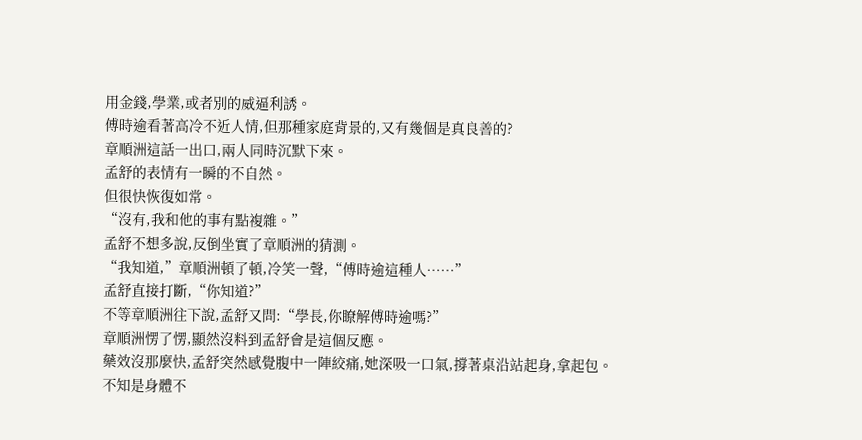用金錢,學業,或者別的威逼利誘。
傅時逾看著高冷不近人情,但那種家庭背景的,又有幾個是真良善的?
章順洲這話一出口,兩人同時沉默下來。
孟舒的表情有一瞬的不自然。
但很快恢復如常。
“沒有,我和他的事有點複雜。”
孟舒不想多說,反倒坐實了章順洲的猜測。
“我知道,”章順洲頓了頓,冷笑一聲,“傅時逾這種人……”
孟舒直接打斷,“你知道?”
不等章順洲往下說,孟舒又問:“學長,你瞭解傅時逾嗎?”
章順洲愣了愣,顯然沒料到孟舒會是這個反應。
藥效沒那麼快,孟舒突然感覺腹中一陣絞痛,她深吸一口氣,撐著桌沿站起身,拿起包。
不知是身體不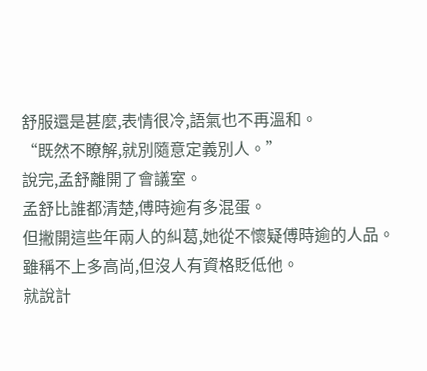舒服還是甚麼,表情很冷,語氣也不再溫和。
“既然不瞭解,就別隨意定義別人。”
說完,孟舒離開了會議室。
孟舒比誰都清楚,傅時逾有多混蛋。
但撇開這些年兩人的糾葛,她從不懷疑傅時逾的人品。
雖稱不上多高尚,但沒人有資格貶低他。
就說計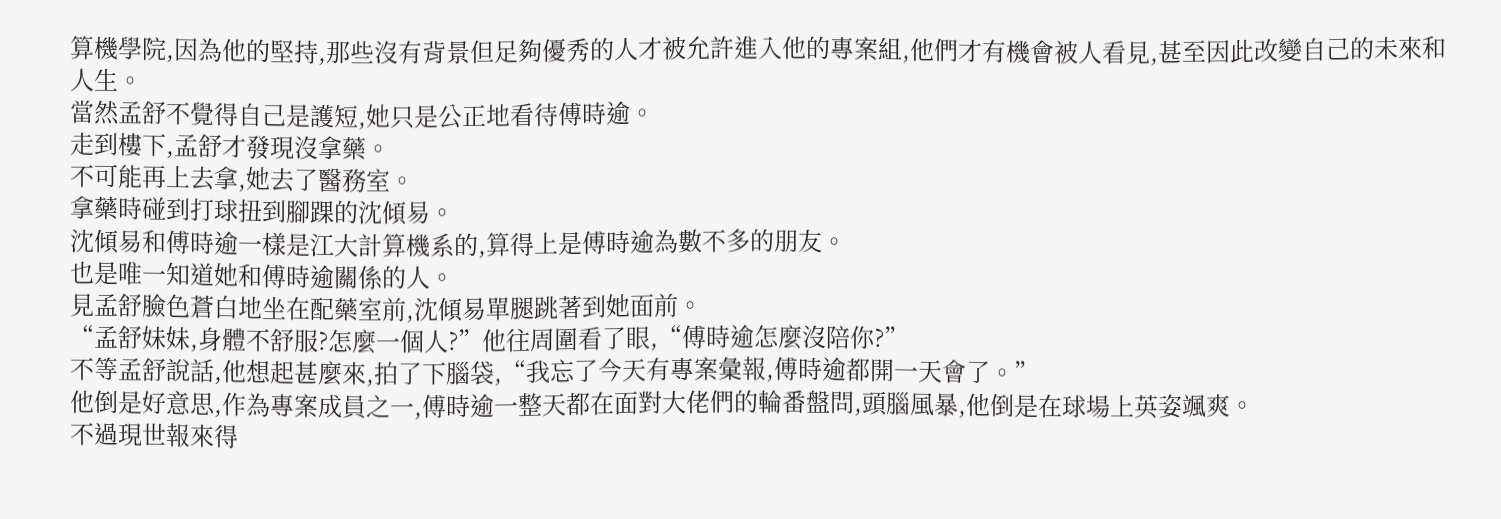算機學院,因為他的堅持,那些沒有背景但足夠優秀的人才被允許進入他的專案組,他們才有機會被人看見,甚至因此改變自己的未來和人生。
當然孟舒不覺得自己是護短,她只是公正地看待傅時逾。
走到樓下,孟舒才發現沒拿藥。
不可能再上去拿,她去了醫務室。
拿藥時碰到打球扭到腳踝的沈傾易。
沈傾易和傅時逾一樣是江大計算機系的,算得上是傅時逾為數不多的朋友。
也是唯一知道她和傅時逾關係的人。
見孟舒臉色蒼白地坐在配藥室前,沈傾易單腿跳著到她面前。
“孟舒妹妹,身體不舒服?怎麼一個人?”他往周圍看了眼,“傅時逾怎麼沒陪你?”
不等孟舒說話,他想起甚麼來,拍了下腦袋,“我忘了今天有專案彙報,傅時逾都開一天會了。”
他倒是好意思,作為專案成員之一,傅時逾一整天都在面對大佬們的輪番盤問,頭腦風暴,他倒是在球場上英姿颯爽。
不過現世報來得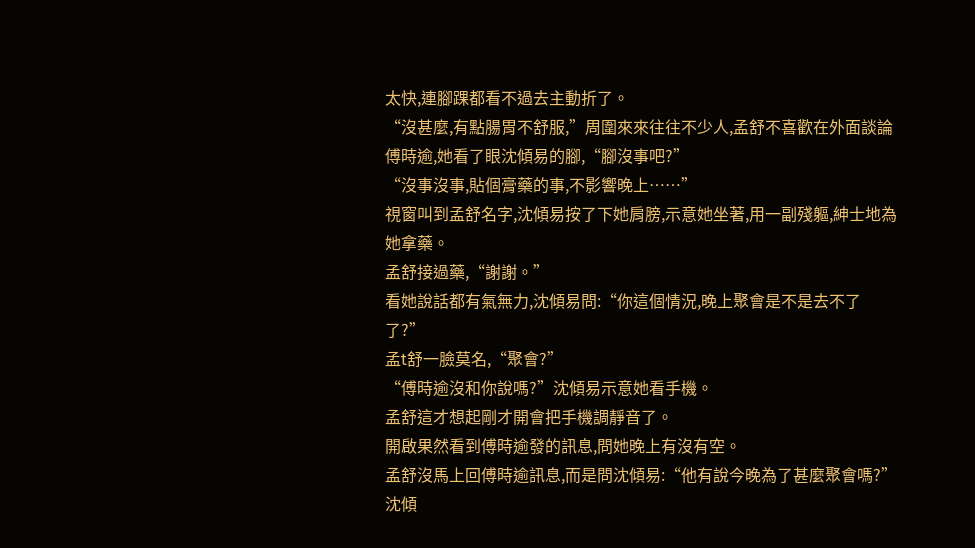太快,連腳踝都看不過去主動折了。
“沒甚麼,有點腸胃不舒服,”周圍來來往往不少人,孟舒不喜歡在外面談論傅時逾,她看了眼沈傾易的腳,“腳沒事吧?”
“沒事沒事,貼個膏藥的事,不影響晚上……”
視窗叫到孟舒名字,沈傾易按了下她肩膀,示意她坐著,用一副殘軀,紳士地為她拿藥。
孟舒接過藥,“謝謝。”
看她說話都有氣無力,沈傾易問:“你這個情況,晚上聚會是不是去不了了?”
孟t舒一臉莫名,“聚會?”
“傅時逾沒和你說嗎?”沈傾易示意她看手機。
孟舒這才想起剛才開會把手機調靜音了。
開啟果然看到傅時逾發的訊息,問她晚上有沒有空。
孟舒沒馬上回傅時逾訊息,而是問沈傾易:“他有說今晚為了甚麼聚會嗎?”
沈傾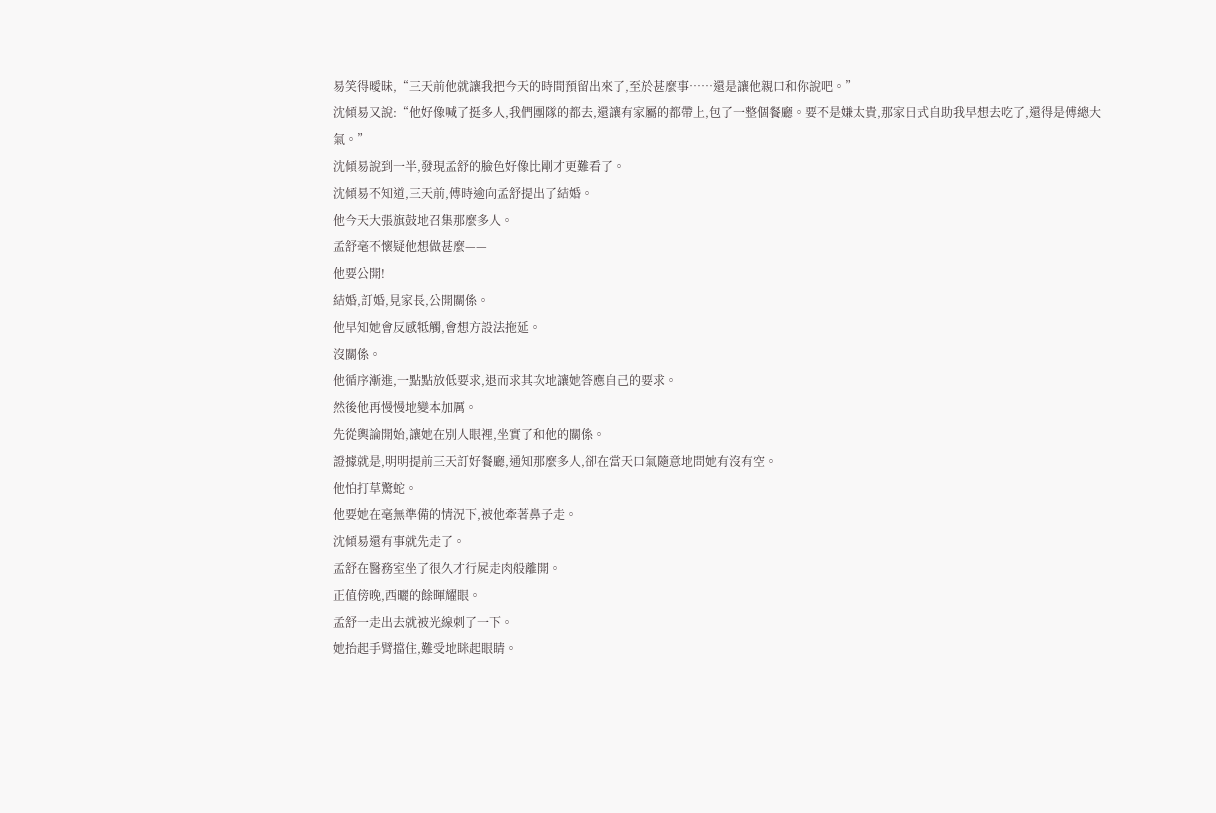易笑得曖昧,“三天前他就讓我把今天的時間預留出來了,至於甚麼事……還是讓他親口和你說吧。”
沈傾易又說:“他好像喊了挺多人,我們團隊的都去,還讓有家屬的都帶上,包了一整個餐廳。要不是嫌太貴,那家日式自助我早想去吃了,還得是傅總大氣。”
沈傾易說到一半,發現孟舒的臉色好像比剛才更難看了。
沈傾易不知道,三天前,傅時逾向孟舒提出了結婚。
他今天大張旗鼓地召集那麼多人。
孟舒毫不懷疑他想做甚麼——
他要公開!
結婚,訂婚,見家長,公開關係。
他早知她會反感牴觸,會想方設法拖延。
沒關係。
他循序漸進,一點點放低要求,退而求其次地讓她答應自己的要求。
然後他再慢慢地變本加厲。
先從輿論開始,讓她在別人眼裡,坐實了和他的關係。
證據就是,明明提前三天訂好餐廳,通知那麼多人,卻在當天口氣隨意地問她有沒有空。
他怕打草驚蛇。
他要她在毫無準備的情況下,被他牽著鼻子走。
沈傾易還有事就先走了。
孟舒在醫務室坐了很久才行屍走肉般離開。
正值傍晚,西曬的餘暉耀眼。
孟舒一走出去就被光線刺了一下。
她抬起手臂擋住,難受地眯起眼睛。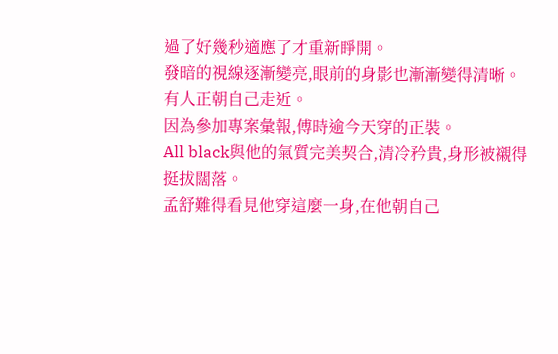過了好幾秒適應了才重新睜開。
發暗的視線逐漸變亮,眼前的身影也漸漸變得清晰。
有人正朝自己走近。
因為參加專案彙報,傅時逾今天穿的正裝。
All black與他的氣質完美契合,清冷矜貴,身形被襯得挺拔闊落。
孟舒難得看見他穿這麼一身,在他朝自己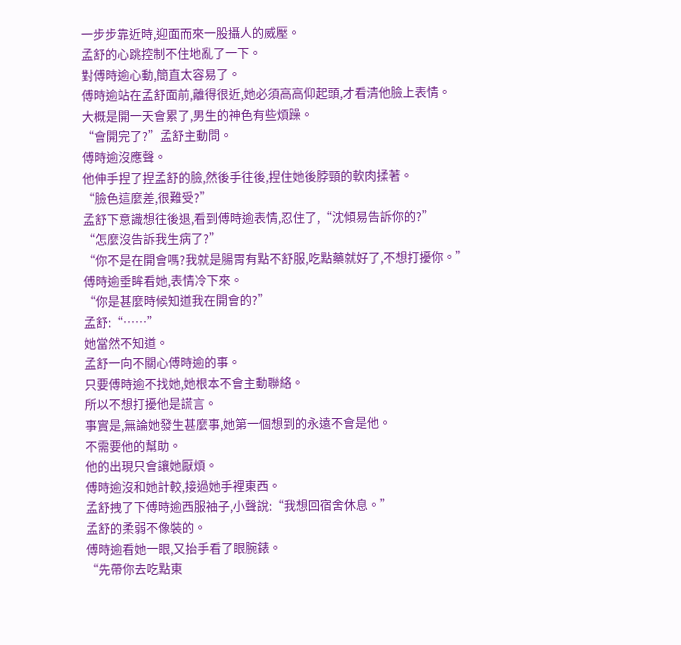一步步靠近時,迎面而來一股攝人的威壓。
孟舒的心跳控制不住地亂了一下。
對傅時逾心動,簡直太容易了。
傅時逾站在孟舒面前,離得很近,她必須高高仰起頭,才看清他臉上表情。
大概是開一天會累了,男生的神色有些煩躁。
“會開完了?”孟舒主動問。
傅時逾沒應聲。
他伸手捏了捏孟舒的臉,然後手往後,捏住她後脖頸的軟肉揉著。
“臉色這麼差,很難受?”
孟舒下意識想往後退,看到傅時逾表情,忍住了,“沈傾易告訴你的?”
“怎麼沒告訴我生病了?”
“你不是在開會嗎?我就是腸胃有點不舒服,吃點藥就好了,不想打擾你。”
傅時逾垂眸看她,表情冷下來。
“你是甚麼時候知道我在開會的?”
孟舒:“……”
她當然不知道。
孟舒一向不關心傅時逾的事。
只要傅時逾不找她,她根本不會主動聯絡。
所以不想打擾他是謊言。
事實是,無論她發生甚麼事,她第一個想到的永遠不會是他。
不需要他的幫助。
他的出現只會讓她厭煩。
傅時逾沒和她計較,接過她手裡東西。
孟舒拽了下傅時逾西服袖子,小聲說:“我想回宿舍休息。”
孟舒的柔弱不像裝的。
傅時逾看她一眼,又抬手看了眼腕錶。
“先帶你去吃點東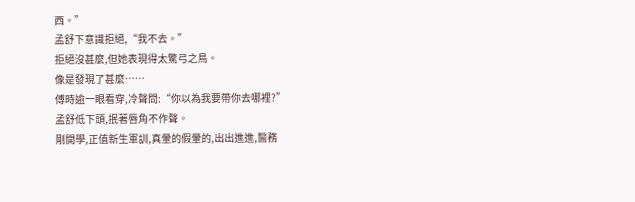西。”
孟舒下意識拒絕,“我不去。”
拒絕沒甚麼,但她表現得太驚弓之鳥。
像是發現了甚麼……
傅時逾一眼看穿,冷聲問:“你以為我要帶你去哪裡?”
孟舒低下頭,抿著唇角不作聲。
剛開學,正值新生軍訓,真暈的假暈的,出出進進,醫務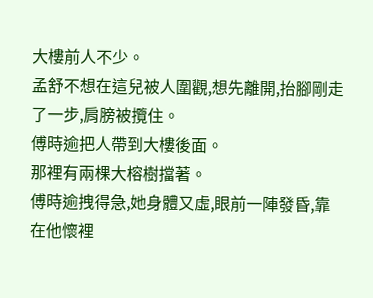大樓前人不少。
孟舒不想在這兒被人圍觀,想先離開,抬腳剛走了一步,肩膀被攬住。
傅時逾把人帶到大樓後面。
那裡有兩棵大榕樹擋著。
傅時逾拽得急,她身體又虛,眼前一陣發昏,靠在他懷裡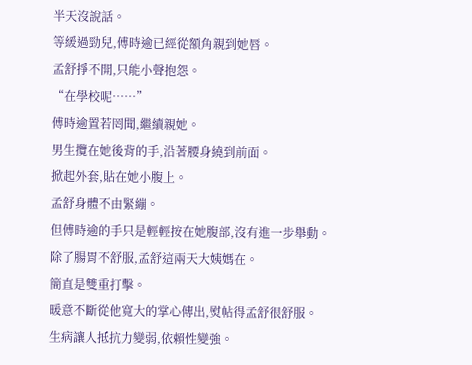半天沒說話。
等緩過勁兒,傅時逾已經從額角親到她唇。
孟舒掙不開,只能小聲抱怨。
“在學校呢……”
傅時逾置若罔聞,繼續親她。
男生攬在她後背的手,沿著腰身繞到前面。
掀起外套,貼在她小腹上。
孟舒身體不由緊繃。
但傅時逾的手只是輕輕按在她腹部,沒有進一步舉動。
除了腸胃不舒服,孟舒這兩天大姨媽在。
簡直是雙重打擊。
暖意不斷從他寬大的掌心傳出,熨帖得孟舒很舒服。
生病讓人抵抗力變弱,依賴性變強。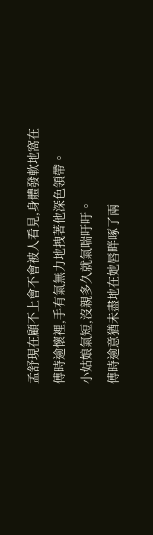孟舒現在顧不上會不會被人看見,身體發軟地窩在傅時逾懷裡,手有氣無力地拽著他深色領帶。
小姑娘氣短,沒親多久就氣喘吁吁。
傅時逾意猶未盡地在她唇畔啄了兩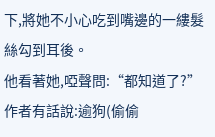下,將她不小心吃到嘴邊的一縷髮絲勾到耳後。
他看著她,啞聲問:“都知道了?”
作者有話說:逾狗(偷偷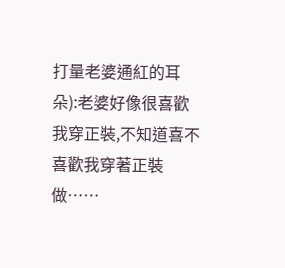打量老婆通紅的耳朵):老婆好像很喜歡我穿正裝,不知道喜不喜歡我穿著正裝做……